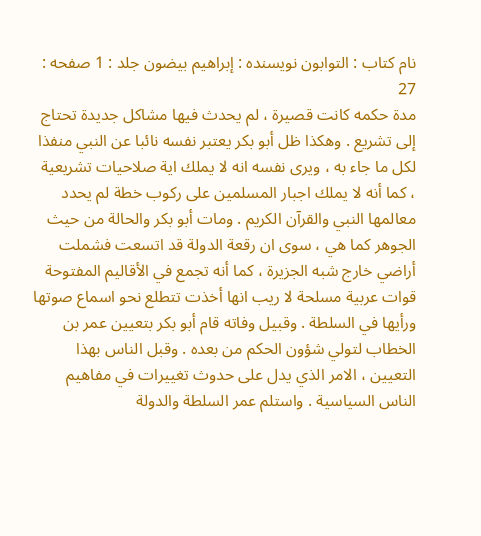نام کتاب : التوابون نویسنده : إبراهيم بيضون جلد : 1 صفحه : 27
مدة حكمه كانت قصيرة ، لم يحدث فيها مشاكل جديدة تحتاج إلى تشريع . وهكذا ظل أبو بكر يعتبر نفسه نائبا عن النبي منفذا لكل ما جاء به ، ويرى نفسه انه لا يملك اية صلاحيات تشريعية ، كما أنه لا يملك اجبار المسلمين على ركوب خطة لم يحدد معالمها النبي والقرآن الكريم . ومات أبو بكر والحالة من حيث الجوهر كما هي ، سوى ان رقعة الدولة قد اتسعت فشملت أراضي خارج شبه الجزيرة ، كما أنه تجمع في الأقاليم المفتوحة قوات عربية مسلحة لا ريب انها أخذت تتطلع نحو اسماع صوتها ورأيها في السلطة . وقبيل وفاته قام أبو بكر بتعيين عمر بن الخطاب لتولي شؤون الحكم من بعده . وقبل الناس بهذا التعيين ، الامر الذي يدل على حدوث تغييرات في مفاهيم الناس السياسية . واستلم عمر السلطة والدولة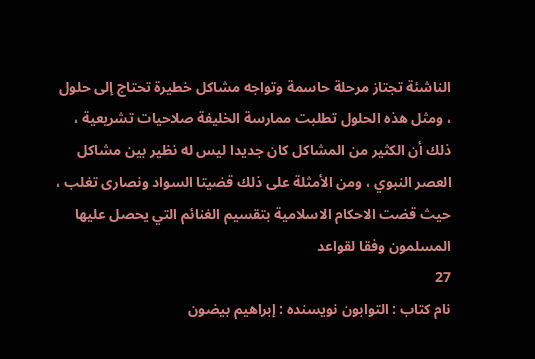الناشئة تجتاز مرحلة حاسمة وتواجه مشاكل خطيرة تحتاج إلى حلول ، ومثل هذه الحلول تطلبت ممارسة الخليفة صلاحيات تشريعية ، ذلك أن الكثير من المشاكل كان جديدا ليس له نظير بين مشاكل العصر النبوي ، ومن الأمثلة على ذلك قضيتا السواد ونصارى تغلب ، حيث قضت الاحكام الاسلامية بتقسيم الغنائم التي يحصل عليها المسلمون وفقا لقواعد
27
نام کتاب : التوابون نویسنده : إبراهيم بيضون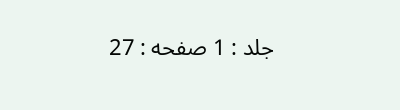جلد : 1 صفحه : 27